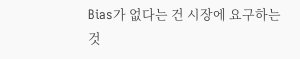Bias가 없다는 건 시장에 요구하는 것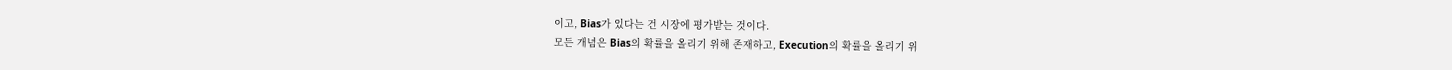이고, Bias가 있다는 건 시장에 평가받는 것이다.
모든 개념은 Bias의 확률을 올리기 위해 존재하고, Execution의 확률을 올리기 위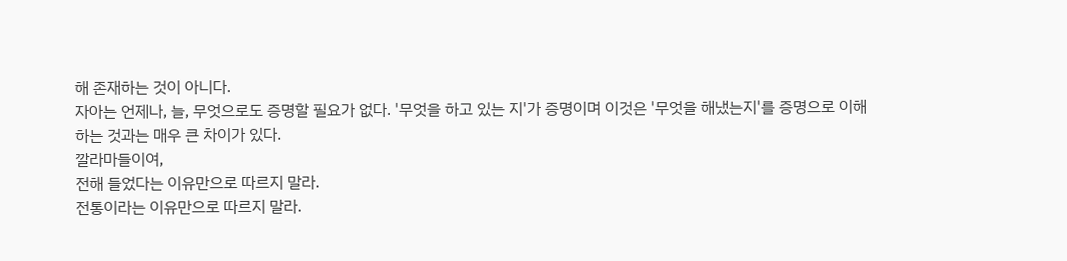해 존재하는 것이 아니다.
자아는 언제나, 늘, 무엇으로도 증명할 필요가 없다. '무엇을 하고 있는 지'가 증명이며 이것은 '무엇을 해냈는지'를 증명으로 이해하는 것과는 매우 큰 차이가 있다.
깔라마들이여,
전해 들었다는 이유만으로 따르지 말라.
전통이라는 이유만으로 따르지 말라.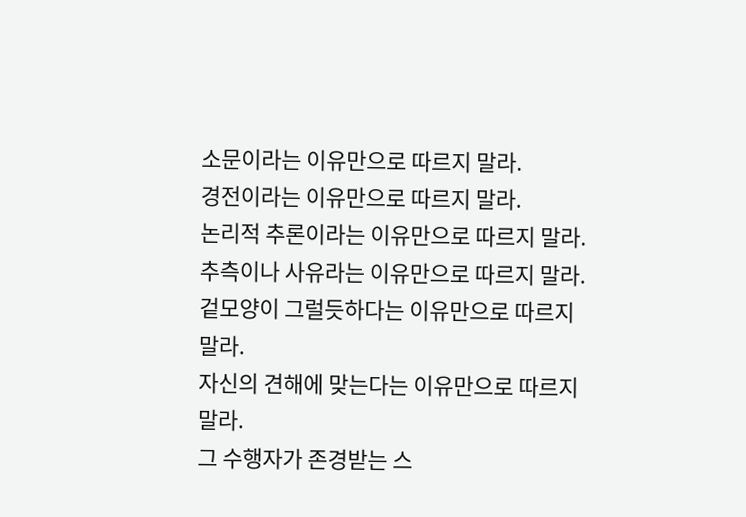소문이라는 이유만으로 따르지 말라.
경전이라는 이유만으로 따르지 말라.
논리적 추론이라는 이유만으로 따르지 말라.
추측이나 사유라는 이유만으로 따르지 말라.
겉모양이 그럴듯하다는 이유만으로 따르지 말라.
자신의 견해에 맞는다는 이유만으로 따르지 말라.
그 수행자가 존경받는 스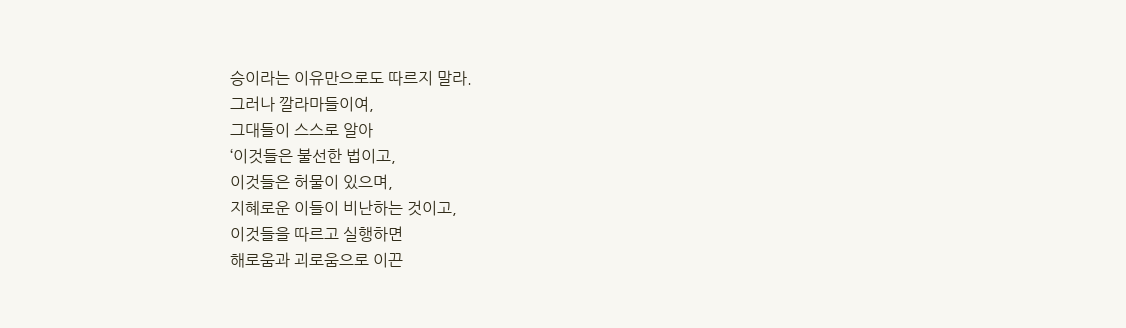승이라는 이유만으로도 따르지 말라.
그러나 깔라마들이여,
그대들이 스스로 알아
‘이것들은 불선한 법이고,
이것들은 허물이 있으며,
지혜로운 이들이 비난하는 것이고,
이것들을 따르고 실행하면
해로움과 괴로움으로 이끈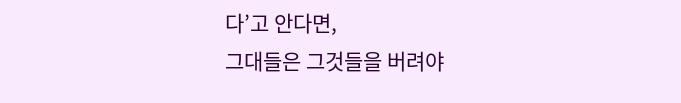다’고 안다면,
그대들은 그것들을 버려야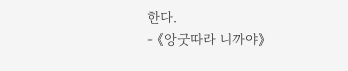한다.
- 《앙굿따라 니까야》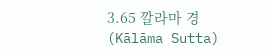3.65 깔라마 경 (Kālāma Sutta)